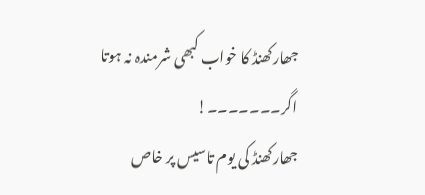جھارکھنڈ کا خواب کبھی شرمندہ نہ ہوتا اگر۔۔۔۔۔۔۔!
جھارکھنڈ کی یوم تاسیس پر خاص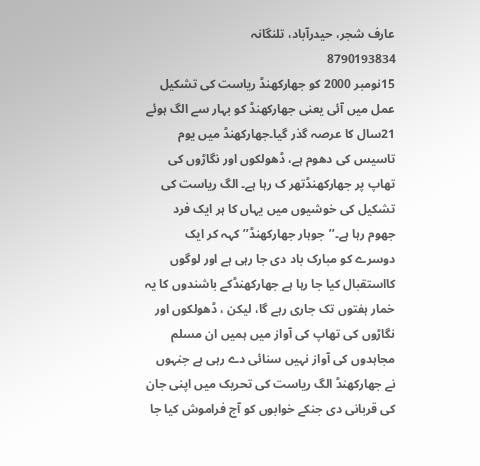عارف شجر، حیدرآباد، تلنگانہ
8790193834
15نومبر 2000 کو جھارکھنڈ ریاست کی تشکیل عمل میں آئی یعنی جھارکھنڈ کو بہار سے الگ ہوئے 21سال کا عرصہ گذر گیا۔جھارکھنڈ میں یوم تاسیس کی دھوم ہے، ڈھولکوں اور نگاڑوں کی تھاپ پر جھارکھنڈتھر ک رہا ہے۔ الگ ریاست کی تشکیل کی خوشیوں میں یہاں کا ہر ایک فرد جھوم رہا ہے۔’’جوہار جھارکھنڈ’’ کہہ کر ایک دوسرے کو مبارک باد دی جا رہی ہے اور لوگوں کااستقبال کیا جا رہا ہے جھارکھنڈکے باشندوں کا یہ خمار ہفتوں تک جاری رہے گا، لیکن ، ڈھولکوں اور نگاڑوں کی تھاپ کی آواز میں ہمیں ان مسلم مجاہدوں کی آواز نہیں سنائی دے رہی ہے جنہوں نے جھارکھنڈ الگ ریاست کی تحریک میں اپنی جان کی قربانی دی جنکے خوابوں کو آج فراموش کیا جا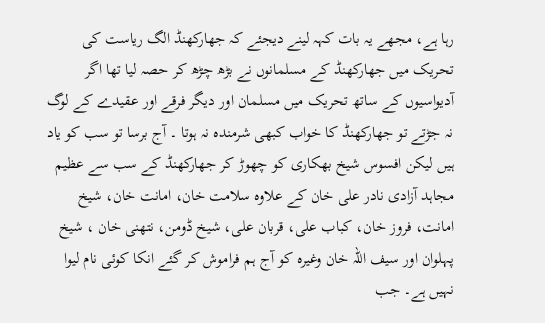رہا ہے، مجھے یہ بات کہہ لینے دیجئے کہ جھارکھنڈ الگ ریاست کی تحریک میں جھارکھنڈ کے مسلمانوں نے بڑھ چڑھ کر حصہ لیا تھا اگر آدیواسیوں کے ساتھ تحریک میں مسلمان اور دیگر فرقے اور عقیدے کے لوگ نہ جڑتے تو جھارکھنڈ کا خواب کبھی شرمندہ نہ ہوتا ۔ آج برسا تو سب کو یاد ہیں لیکن افسوس شیخ بھکاری کو چھوڑ کر جھارکھنڈ کے سب سے عظیم مجاہد آزادی نادر علی خان کے علاوہ سلامت خان، امانت خان، شیخ امانت، فروز خان، کباب علی، قربان علی، شیخ ڈومن، نتھنی خان ، شیخ پہلوان اور سیف اللہ خان وغیرہ کو آج ہم فراموش کر گئے انکا کوئی نام لیوا نہیں ہے۔ جب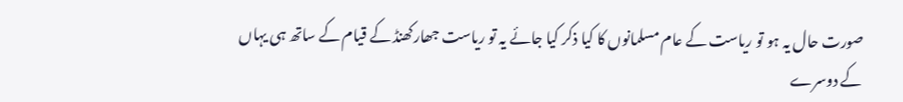صورت حال یہ ہو تو ریاست کے عام مسلمانوں کا کیا ذکر کیا جائے یہ تو ریاست جھارکھنڈ کے قیام کے ساتھ ہی یہاں کے دوسرے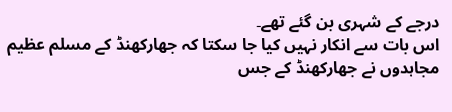درجے کے شہری بن گئے تھے۔
اس بات سے انکار نہیں کیا جا سکتا کہ جھارکھنڈ کے مسلم عظیم مجاہدوں نے جھارکھنڈ کے جس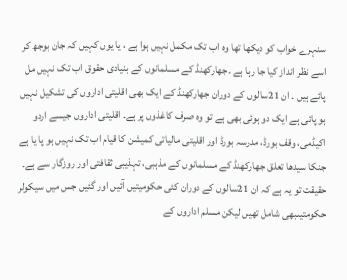سنہرے خواب کو دیکھا تھا وہ اب تک مکمل نہیں ہوا ہے ، یا یوں کہیں کہ جان بوجھ کر اسے نظر انداز کیا جا رہا ہے ۔جھارکھنڈ کے مسلمانوں کے بنیادی حقوق اب تک نہیں مل پائے ہیں ۔ ان 21سالوں کے دوران جھارکھنڈ کے ایک بھی اقلیتی اداروں کی تشکیل نہیں ہو پائی ہے ایک دو ہوئی بھی ہے تو وہ صرف کاغذوں پر ہے۔ اقلیتی اداروں جیسے اردو اکیڈمی، وقف بورڈ، مدرسہ بورڈ اور اقلیتی مالیاتی کمیشن کا قیام اب تک نہیں ہو پا یا ہے جنکا سیدھا تعلق جھارکھنڈ کے مسلمانوں کے مذہبی، تہذیبی ثقافتی اور روزگار سے ہے۔ حقیقت تو یہ ہے کہ ان 21سالوں کے دوران کئی حکومیتیں آئیں اور گئیں جس میں سیکولر حکومتیںبھی شامل تھیں لیکن مسلم اداروں کے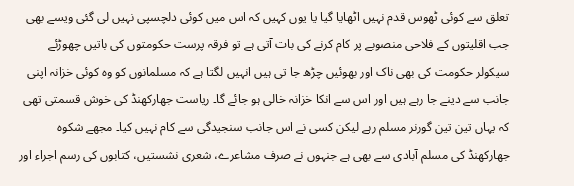تعلق سے کوئی ٹھوس قدم نہیں اٹھایا گیا یا یوں کہیں کہ اس میں کوئی دلچسپی نہیں لی گئی ویسے بھی جب اقلیتوں کے فلاحی منصوبے پر کام کرنے کی بات آتی ہے تو فرقہ پرست حکومتوں کی باتیں چھوڑئے سیکولر حکومت کی بھی ناک اور بھوئیں چڑھ جا تی ہیں انہیں لگتا ہے کہ مسلمانوں کو وہ کوئی خزانہ اپنی جانب سے دینے جا رہے ہیں اور اس سے انکا خزانہ خالی ہو جائے گا۔ ریاست جھارکھنڈ کی خوش قسمتی تھی کہ یہاں تین تین گورنر مسلم رہے لیکن کسی نے اس جانب سنجیدگی سے کام نہیں کیا۔ مجھے شکوہ جھارکھنڈ کی مسلم آبادی سے بھی ہے جنہوں نے صرف مشاعرے، شعری نشستیں، کتابوں کی رسم اجراء اور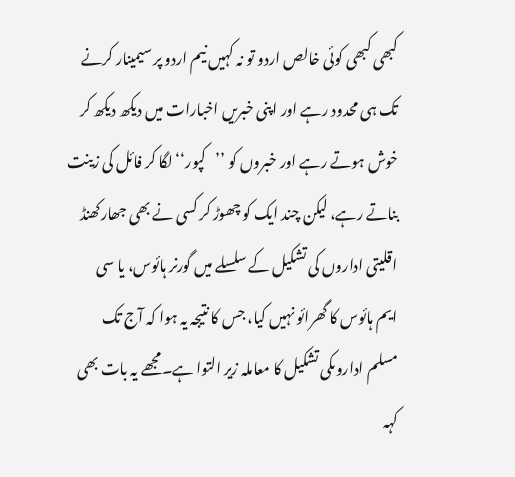کبھی کبھی کوئی خالص اردو تو نہ کہیں نیم اردو پر سیمینار کرنے تک ہی محدود رہے اور اپنی خبریں اخبارات میں دیکھ دیکھ کر خوش ہوتے رہے اور خبروں کو ’’کپور‘‘ لگا کر فائل کی زینت بناتے رہے، لیکن چند ایک کو چھوڑ کر کسی نے بھی جھارکھنڈ اقلیتی اداروں کی تشکیل کے سلسلے میں گورنر ہائوس، یا سی ایم ہائوس کا گھرائو نہیں کیا، جس کا نتیجہ یہ ہوا کہ آج تک مسلم اداروںکی تشکیل کا معاملہ زیر التوا ہے۔مجھے یہ بات بھی کہہ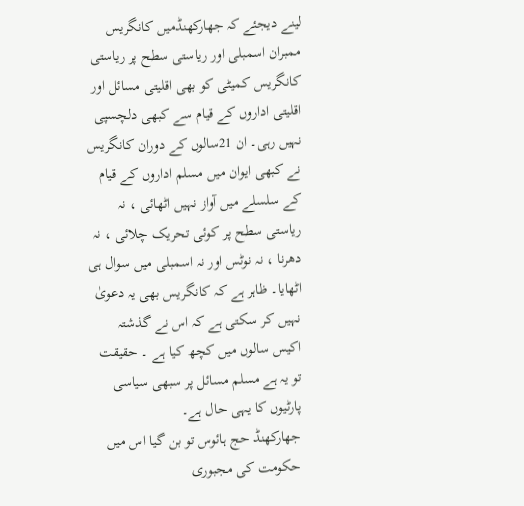لینے دیجئے کہ جھارکھنڈمیں کانگریس ممبران اسمبلی اور ریاستی سطح پر ریاستی کانگریس کمیٹی کو بھی اقلیتی مسائل اور اقلیتی اداروں کے قیام سے کبھی دلچسپی نہیں رہی۔ ان 21سالوں کے دوران کانگریس نے کبھی ایوان میں مسلم اداروں کے قیام کے سلسلے میں آواز نہیں اٹھائی ، نہ ریاستی سطح پر کوئی تحریک چلائی ، نہ دھرنا ، نہ نوٹس اور نہ اسمبلی میں سوال ہی اٹھایا۔ ظاہر ہے کہ کانگریس بھی یہ دعویٰ نہیں کر سکتی ہے کہ اس نے گذشتہ اکیس سالوں میں کچھ کیا ہے ۔ حقیقت تو یہ ہے مسلم مسائل پر سبھی سیاسی پارٹیوں کا یہی حال ہے۔
جھارکھنڈ حج ہائوس تو بن گیا اس میں حکومت کی مجبوری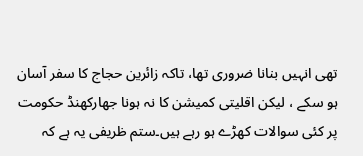تھی انہیں بنانا ضروری تھا، تاکہ زائرین حجاج کا سفر آسان ہو سکے ، لیکن اقلیتی کمیشن کا نہ ہونا جھارکھنڈ حکومت پر کئی سوالات کھڑے ہو رہے ہیں۔ستم ظریفی یہ ہے کہ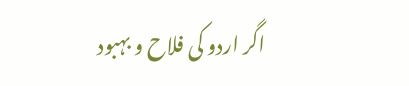اگر اردو کی فلاح و بہبود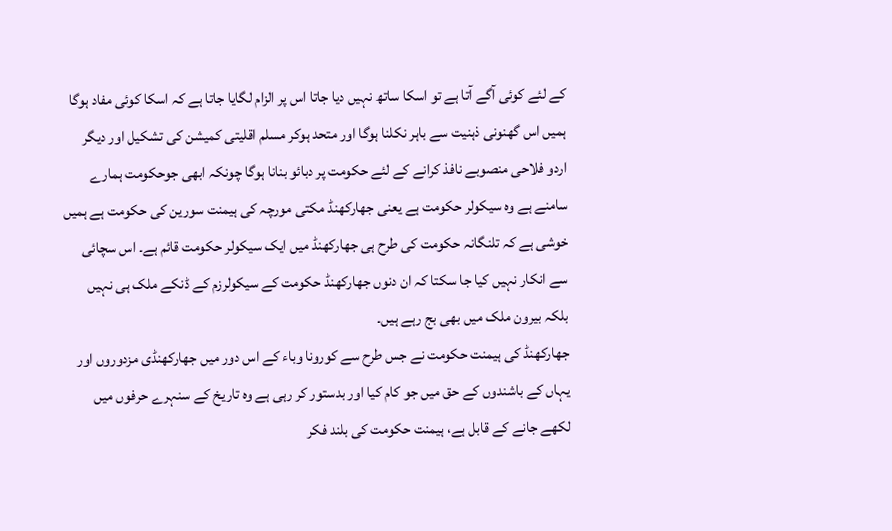کے لئے کوئی آگے آتا ہے تو اسکا ساتھ نہیں دیا جاتا اس پر الزام لگایا جاتا ہے کہ اسکا کوئی مفاد ہوگا ہمیں اس گھنونی ذہنیت سے باہر نکلنا ہوگا اور متحد ہوکر مسلم اقلیتی کمیشن کی تشکیل اور دیگر اردو فلاحی منصوبے نافذ کرانے کے لئے حکومت پر دبائو بنانا ہوگا چونکہ ابھی جوحکومت ہمارے سامنے ہے وہ سیکولر حکومت ہے یعنی جھارکھنڈ مکتی مورچہ کی ہیمنت سورین کی حکومت ہے ہمیں خوشی ہے کہ تلنگانہ حکومت کی طرح ہی جھارکھنڈ میں ایک سیکولر حکومت قائم ہے۔ اس سچائی سے انکار نہیں کیا جا سکتا کہ ان دنوں جھارکھنڈ حکومت کے سیکولرزم کے ڈنکے ملک ہی نہیں بلکہ بیرون ملک میں بھی بج رہے ہیں۔
جھارکھنڈ کی ہیمنت حکومت نے جس طرح سے کورونا وباء کے اس دور میں جھارکھنڈی مزدوروں اور یہاں کے باشندوں کے حق میں جو کام کیا اور بدستور کر رہی ہے وہ تاریخ کے سنہرے حرفوں میں لکھے جانے کے قابل ہے، ہیمنت حکومت کی بلند فکر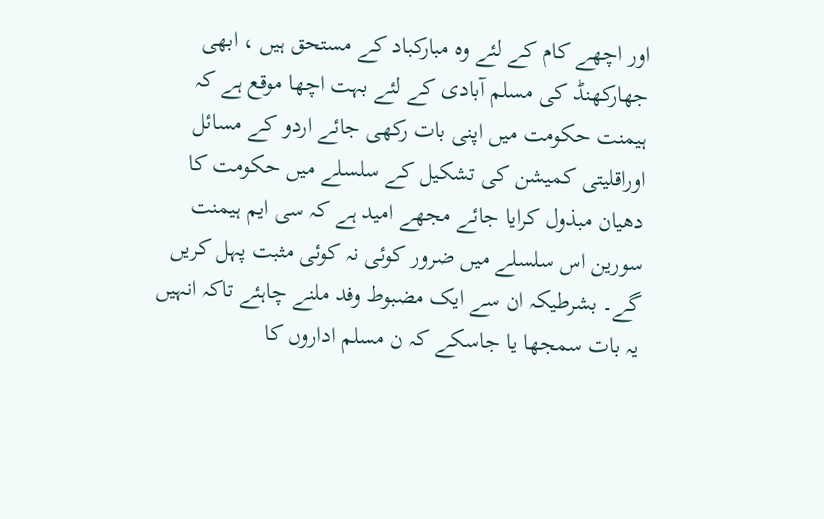اور اچھے کام کے لئے وہ مبارکباد کے مستحق ہیں ، ابھی جھارکھنڈ کی مسلم آبادی کے لئے بہت اچھا موقع ہے کہ ہیمنت حکومت میں اپنی بات رکھی جائے اردو کے مسائل اوراقلیتی کمیشن کی تشکیل کے سلسلے میں حکومت کا دھیان مبذول کرایا جائے مجھے امید ہے کہ سی ایم ہیمنت سورین اس سلسلے میں ضرور کوئی نہ کوئی مثبت پہل کریں گے۔ بشرطیکہ ان سے ایک مضبوط وفد ملنے چاہئے تاکہ انہیں یہ بات سمجھا یا جاسکے کہ ن مسلم اداروں کا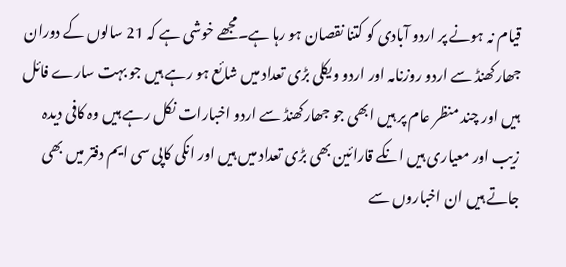قیام نہ ہونے پر اردو آبادی کو کتنا نقصان ہو رہا ہے۔مجھے خوشی ہے کہ 21 سالوں کے دوران جھارکھنڈ سے اردو روزنامہ اور اردو ویکلی بڑی تعداد میں شائع ہو رہے ہیں جو بہت سارے فائل ہیں اور چند منظر عام پر ہیں ابھی جو جھارکھنڈ سے اردو اخبارات نکل رہے ہیں وہ کافی دیدہ زیب اور معیاری ہیں انکے قارائین بھی بڑی تعداد میں ہیں اور انکی کاپی سی ایم دفتر میں بھی جاتے ہیں ان اخباروں سے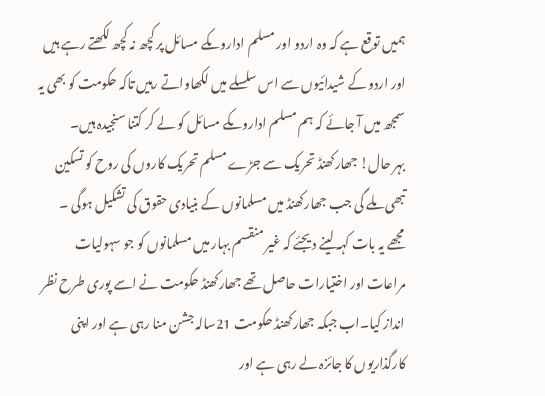ہمیں توقع ہے کہ وہ اردو اور مسلم اداروںکے مسائل پر کچھ نہ کچھ لکھتے رہے ہیں اور اردو کے شیدائیوں سے اس سلسلے میں لکھاواتے رہیں تاکہ حکومت کو بھی یہ سمجھ میں آ جائے کہ ہم مسلم اداروںکے مسائل کو لے کر کتنا سنجیدہ ہیں۔
بہر حال! جھارکھنڈ تحریک سے جڑے مسلم تحریک کاروں کی روح کو تسکین تبھی ملے گی جب جھارکھنڈ میں مسلمانوں کے بنیادی حقوق کی تشکیل ہوگی ۔ مجھے یہ بات کہہ لینے دیجئے کہ غیر منقسم بہار میں مسلمانوں کو جو سہولیات مراعات اور اختیارات حاصل تھے جھارکھنڈ حکومت نے اسے پوری طرح نظر انداز کیا۔اب جبکہ جھارکھنڈ حکومت 21سالہ جشن منا رہی ہے اور اپنی کارگذاریوں کا جائزہ لے رہی ہے اور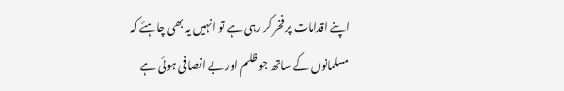اپنے اقدامات پر فخر کر رہی ہے تو انہیں یہ بھی چاہئے کہ مسلمانوں کے ساتھ جو ظلم اور بے انصافی ہوئی ہے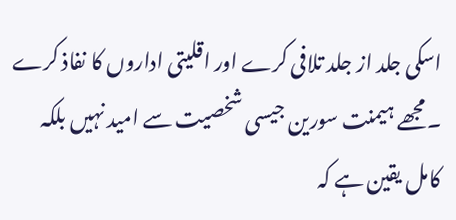اسکی جلد از جلد تلافی کرے اور اقلیتی اداروں کا نفاذ کرے ۔مجھے ہیمنت سورین جیسی شخصیت سے امید نہیں بلکہ کامل یقین ہے کہ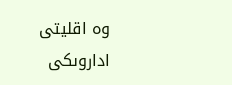وہ اقلیتی اداروںکی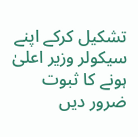تشکیل کرکے اپنے سیکولر وزیر اعلیٰ ہونے کا ثبوت ضرور دیں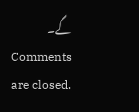گے۔
Comments are closed.